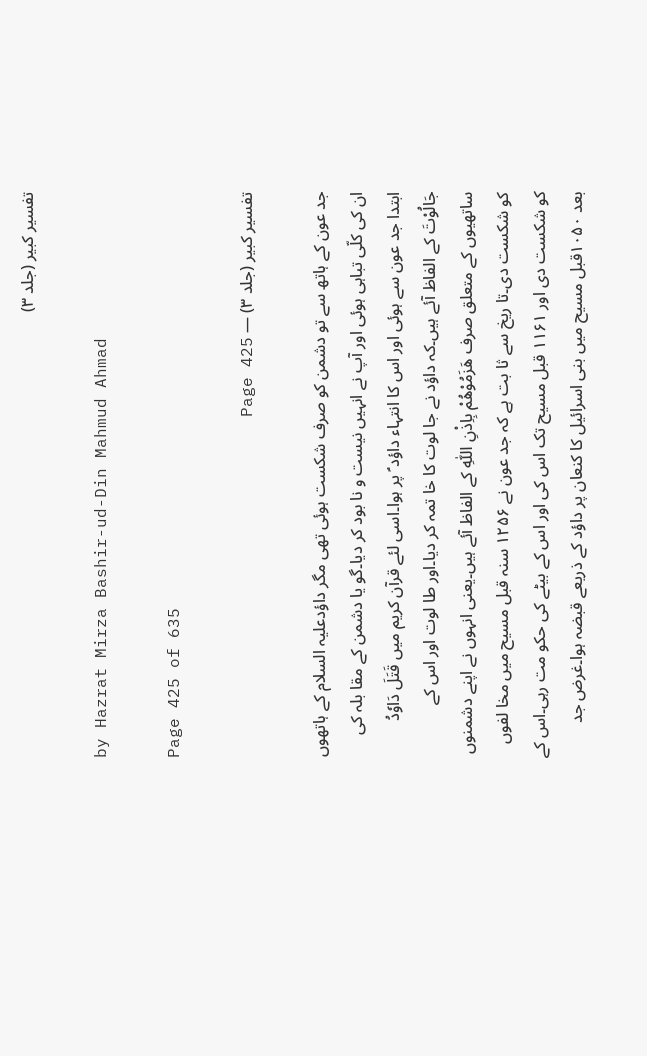تفسیر کبیر (جلد ۳)

by Hazrat Mirza Bashir-ud-Din Mahmud Ahmad

Page 425 of 635

تفسیر کبیر (جلد ۳) — Page 425

جد عون کے ہاتھ سے تو دشمن کو صرف شکست ہوئی تھی مگر داؤدعلیہ السلام کے ہاتھوں ان کی کلّی تباہی ہوئی اور آپ نے انہیں نیست و نا بود کر دیا۔گو یا دشمن کے مقا بلہ کی ابتدا جد عون سے ہوئی اور اس کا انتہاء داؤد ؑ پر ہوا۔اسی لئے قرآن کریم میں قَتَلَ دَاوٗدُ جَالُوْتَ کے الفاظ آئے ہیں۔کہ داؤد نے جا لوت کا خا تمہ کر دیا۔اور طا لوت اور اس کے ساتھیوں کے متعلق صرف هَزَمُوْهُمْ بِاِذْنِ اللّٰهِ کے الفاظ آئے ہیں۔یعنی انہوں نے اپنے دشمنوں کو شکست دی۔تا ریخ سے ثا بت ہے کہ جد عون نے ۱۲۵۶ سنہ قبل مسیح میں مخا لفوں کو شکست دی اور ۱۱۶۱ قبل مسیح تک اس کی اور اس کے بیٹے کی حکو مت رہی۔اس کے بعد ۱۰۵۰قبل مسیح میں بنی اسرائیل کا کنعان پر داؤد کے ذریعے قبضہ ہوا۔غرض جد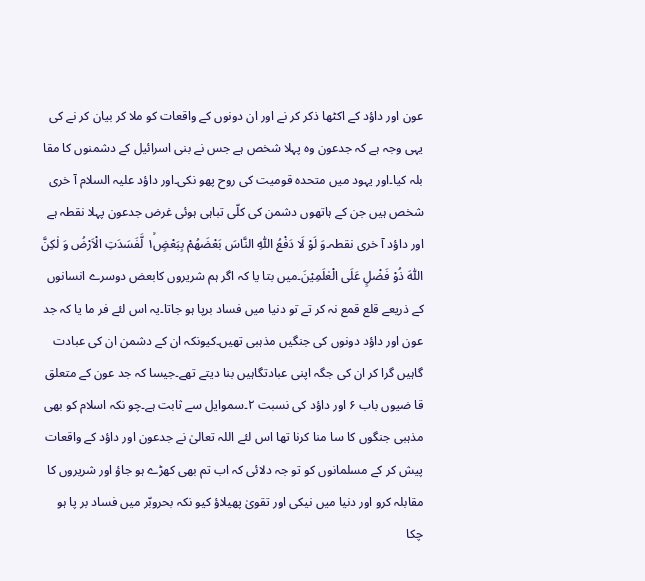عون اور داؤد کے اکٹھا ذکر کر نے اور ان دونوں کے واقعات کو ملا کر بیان کر نے کی یہی وجہ ہے کہ جدعون وہ پہلا شخص ہے جس نے بنی اسرائیل کے دشمنوں کا مقا بلہ کیا۔اور یہود میں متحدہ قومیت کی روح پھو نکی۔اور داؤد علیہ السلام آ خری شخص ہیں جن کے ہاتھوں دشمن کی کلّی تباہی ہوئی غرض جدعون پہلا نقطہ ہے اور داؤد آ خری نقطہ۔وَ لَوْ لَا دَفْعُ اللّٰهِ النَّاسَ بَعْضَهُمْ بِبَعْضٍ١ۙ لَّفَسَدَتِ الْاَرْضُ وَ لٰكِنَّ اللّٰهَ ذُوْ فَضْلٍ عَلَى الْعٰلَمِيْنَ۔میں بتا یا کہ اگر ہم شریروں کابعض دوسرے انسانوں کے ذریعے قلع قمع نہ کر تے تو دنیا میں فساد برپا ہو جاتا۔یہ اس لئے فر ما یا کہ جد عون اور داؤد دونوں کی جنگیں مذہبی تھیں۔کیونکہ ان کے دشمن ان کی عبادت گاہیں گرا کر ان کی جگہ اپنی عبادتگاہیں بنا دیتے تھے۔جیسا کہ جد عون کے متعلق قا ضیوں باب ۶ اور داؤد کی نسبت ۲۔سموایل سے ثابت ہے۔چو نکہ اسلام کو بھی مذہبی جنگوں کا سا منا کرنا تھا اس لئے اللہ تعالیٰ نے جدعون اور داؤد کے واقعات پیش کر کے مسلمانوں کو تو جہ دلائی کہ اب تم بھی کھڑے ہو جاؤ اور شریروں کا مقابلہ کرو اور دنیا میں نیکی اور تقویٰ پھیلاؤ کیو نکہ بحروبّر میں فساد بر پا ہو چکا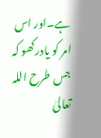ہے۔اور اس امر کو یادرکھو کہ جس طرح اللہ تعالیٰ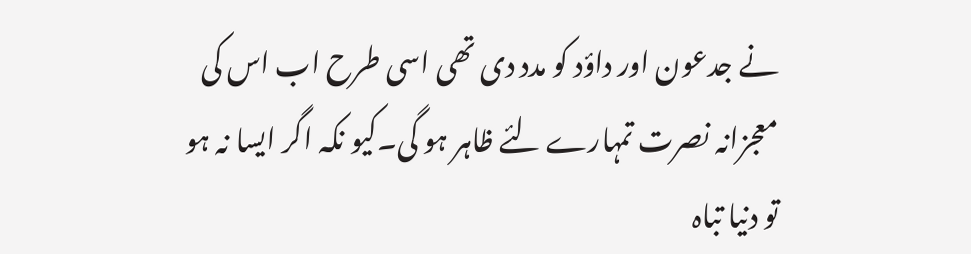نے جدعون اور داؤد کو مدد دی تھی اسی طرح اب اس کی معجزانہ نصرت تمہارے لئے ظاہر ہو گی۔کیو نکہ اگر ایسا نہ ہو تو دنیا تباہ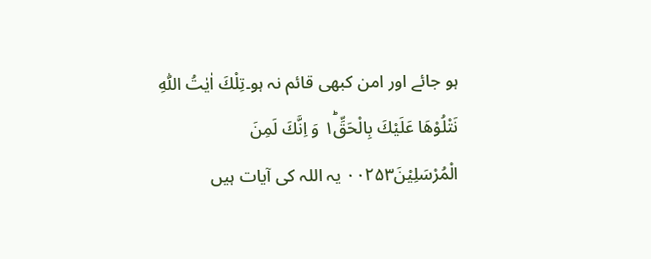ہو جائے اور امن کبھی قائم نہ ہو۔تِلْكَ اٰيٰتُ اللّٰهِ نَتْلُوْهَا عَلَيْكَ بِالْحَقِّ١ؕ وَ اِنَّكَ لَمِنَ الْمُرْسَلِيْنَ۰۰۲۵۳ یہ اللہ کی آیات ہیں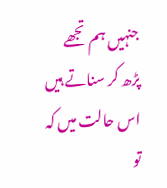جنہیں ہم تجھے پڑھ کر سناتے ہیں اس حالت میں کہ تو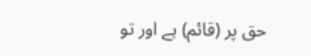حق پر (قائم) ہے اور تو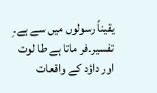یقیناً رسولوں میں سے ہے۔ِ تفسیر۔فر ماتا ہے طا لوت اور داؤد کے واقعات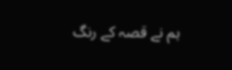ہم نے قصہ کے رنگ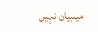میںبیان نہیں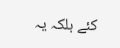کئے بلکہ یہ